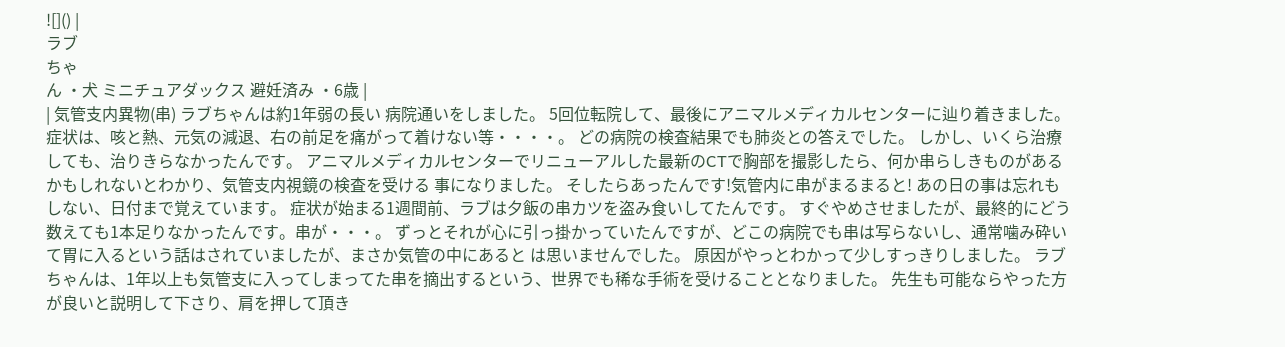![]() |
ラブ
ちゃ
ん ・犬 ミニチュアダックス 避妊済み ・6歳 |
| 気管支内異物(串) ラブちゃんは約1年弱の長い 病院通いをしました。 5回位転院して、最後にアニマルメディカルセンターに辿り着きました。 症状は、咳と熱、元気の減退、右の前足を痛がって着けない等・・・・。 どの病院の検査結果でも肺炎との答えでした。 しかし、いくら治療しても、治りきらなかったんです。 アニマルメディカルセンターでリニューアルした最新のCTで胸部を撮影したら、何か串らしきものがあるかもしれないとわかり、気管支内視鏡の検査を受ける 事になりました。 そしたらあったんです!気管内に串がまるまると! あの日の事は忘れもしない、日付まで覚えています。 症状が始まる1週間前、ラブは夕飯の串カツを盗み食いしてたんです。 すぐやめさせましたが、最終的にどう数えても1本足りなかったんです。串が・・・。 ずっとそれが心に引っ掛かっていたんですが、どこの病院でも串は写らないし、通常噛み砕いて胃に入るという話はされていましたが、まさか気管の中にあると は思いませんでした。 原因がやっとわかって少しすっきりしました。 ラブちゃんは、1年以上も気管支に入ってしまってた串を摘出するという、世界でも稀な手術を受けることとなりました。 先生も可能ならやった方が良いと説明して下さり、肩を押して頂き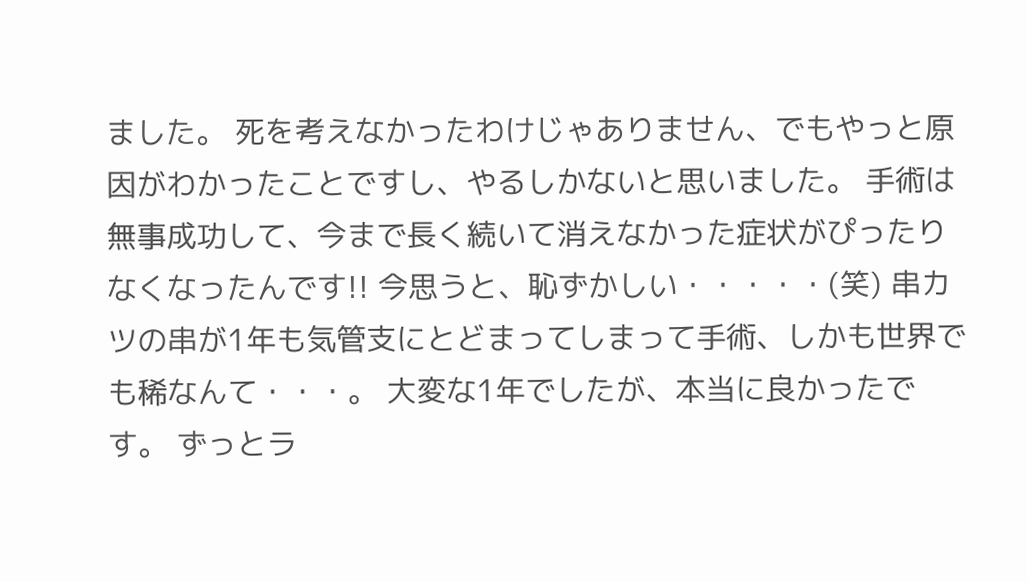ました。 死を考えなかったわけじゃありません、でもやっと原因がわかったことですし、やるしかないと思いました。 手術は無事成功して、今まで長く続いて消えなかった症状がぴったりなくなったんです!! 今思うと、恥ずかしい・・・・・(笑) 串カツの串が1年も気管支にとどまってしまって手術、しかも世界でも稀なんて・・・。 大変な1年でしたが、本当に良かったです。 ずっとラ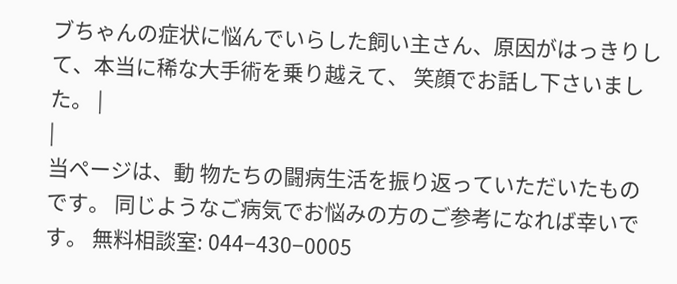ブちゃんの症状に悩んでいらした飼い主さん、原因がはっきりして、本当に稀な大手術を乗り越えて、 笑顔でお話し下さいました。 |
|
当ページは、動 物たちの闘病生活を振り返っていただいたものです。 同じようなご病気でお悩みの方のご参考になれば幸いです。 無料相談室: 044−430−0005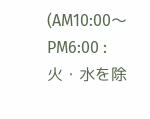(AM10:00〜 PM6:00 :火・水を除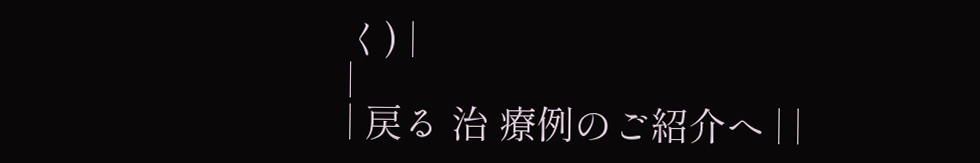く) |
|
| 戻る 治 療例のご紹介へ | |